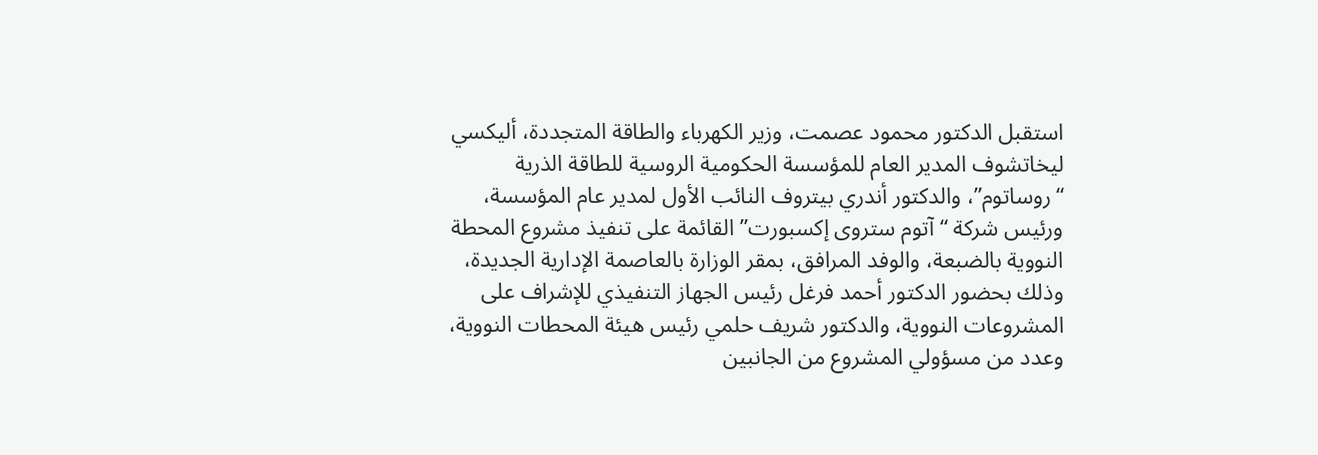استقبل الدكتور محمود عصمت، وزير الكهرباء والطاقة المتجددة، أليكسي ليخاتشوف المدير العام للمؤسسة الحكومية الروسية للطاقة الذرية “روساتوم”، والدكتور أندري بيتروف النائب الأول لمدير عام المؤسسة، ورئيس شركة “آتوم ستروى إكسبورت” القائمة على تنفيذ مشروع المحطة النووية بالضبعة، والوفد المرافق، بمقر الوزارة بالعاصمة الإدارية الجديدة، وذلك بحضور الدكتور أحمد فرغل رئيس الجهاز التنفيذي للإشراف على المشروعات النووية، والدكتور شريف حلمي رئيس هيئة المحطات النووية، وعدد من مسؤولي المشروع من الجانبين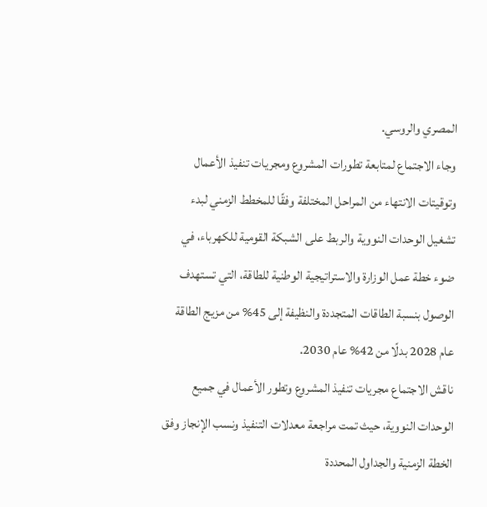المصري والروسي.
وجاء الاجتماع لمتابعة تطورات المشروع ومجريات تنفيذ الأعمال وتوقيتات الانتهاء من المراحل المختلفة وفقًا للمخطط الزمني لبدء تشغيل الوحدات النووية والربط على الشبكة القومية للكهرباء، في ضوء خطة عمل الوزارة والاستراتيجية الوطنية للطاقة، التي تستهدف الوصول بنسبة الطاقات المتجددة والنظيفة إلى 45% من مزيج الطاقة عام 2028 بدلًا من 42% عام 2030.
ناقش الاجتماع مجريات تنفيذ المشروع وتطور الأعمال في جميع الوحدات النووية، حيث تمت مراجعة معدلات التنفيذ ونسب الإنجاز وفق الخطة الزمنية والجداول المحددة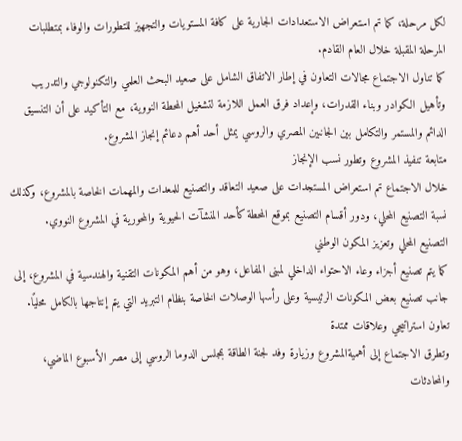لكل مرحلة، كما تم استعراض الاستعدادات الجارية على كافة المستويات والتجهيز للتطورات والوفاء بمتطلبات المرحلة المقبلة خلال العام القادم.
كما تناول الاجتماع مجالات التعاون في إطار الاتفاق الشامل على صعيد البحث العلمي والتكنولوجي والتدريب وتأهيل الكوادر وبناء القدرات، وإعداد فرق العمل اللازمة لتشغيل المحطة النووية، مع التأكيد على أن التنسيق الدائم والمستمر والتكامل بين الجانبين المصري والروسي يمثل أحد أهم دعائم إنجاز المشروع.
متابعة تنفيذ المشروع وتطور نسب الإنجاز
خلال الاجتماع تم استعراض المستجدات على صعيد التعاقد والتصنيع للمعدات والمهمات الخاصة بالمشروع، وكذلك نسبة التصنيع المحلي، ودور أقسام التصنيع بموقع المحطة كأحد المنشآت الحيوية والمحورية في المشروع النووي.
التصنيع المحلي وتعزيز المكون الوطني
كما يتم تصنيع أجزاء وعاء الاحتواء الداخلي لمبنى المفاعل، وهو من أهم المكونات التقنية والهندسية في المشروع، إلى جانب تصنيع بعض المكونات الرئيسية وعلى رأسها الوصلات الخاصة بنظام التبريد التي يتم إنتاجها بالكامل محليًا.
تعاون استراتيجي وعلاقات ممتدة
وتطرق الاجتماع إلى أهميةالمشروع وزيارة وفد لجنة الطاقة بمجلس الدوما الروسي إلى مصر الأسبوع الماضي، والمحادثات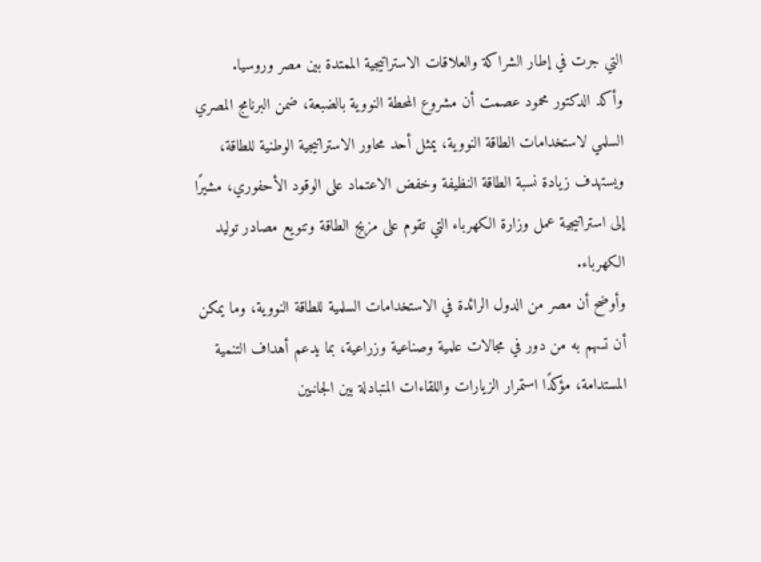التي جرت في إطار الشراكة والعلاقات الاستراتيجية الممتدة بين مصر وروسيا.
وأكد الدكتور محمود عصمت أن مشروع المحطة النووية بالضبعة، ضمن البرنامج المصري السلمي لاستخدامات الطاقة النووية، يمثل أحد محاور الاستراتيجية الوطنية للطاقة، ويستهدف زيادة نسبة الطاقة النظيفة وخفض الاعتماد على الوقود الأحفوري، مشيرًا إلى استراتيجية عمل وزارة الكهرباء التي تقوم على مزيج الطاقة وتنويع مصادر توليد الكهرباء.
وأوضح أن مصر من الدول الرائدة في الاستخدامات السلمية للطاقة النووية، وما يمكن أن تسهم به من دور في مجالات علمية وصناعية وزراعية، بما يدعم أهداف التنمية المستدامة، مؤكدًا استمرار الزيارات واللقاءات المتبادلة بين الجانبين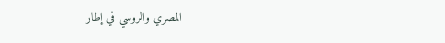المصري والروسي في إطار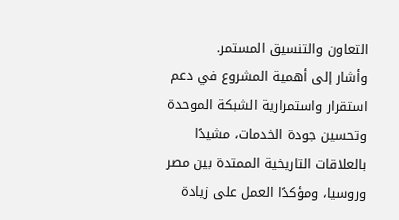التعاون والتنسيق المستمر.
وأشار إلى أهمية المشروع في دعم استقرار واستمرارية الشبكة الموحدة وتحسين جودة الخدمات، مشيدًا بالعلاقات التاريخية الممتدة بين مصر وروسيا، ومؤكدًا العمل على زيادة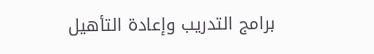برامج التدريب وإعادة التأهيل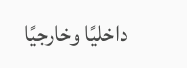داخليًا وخارجيًا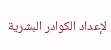لإعداد الكوادر البشرية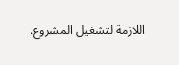اللازمة لتشغيل المشروع.